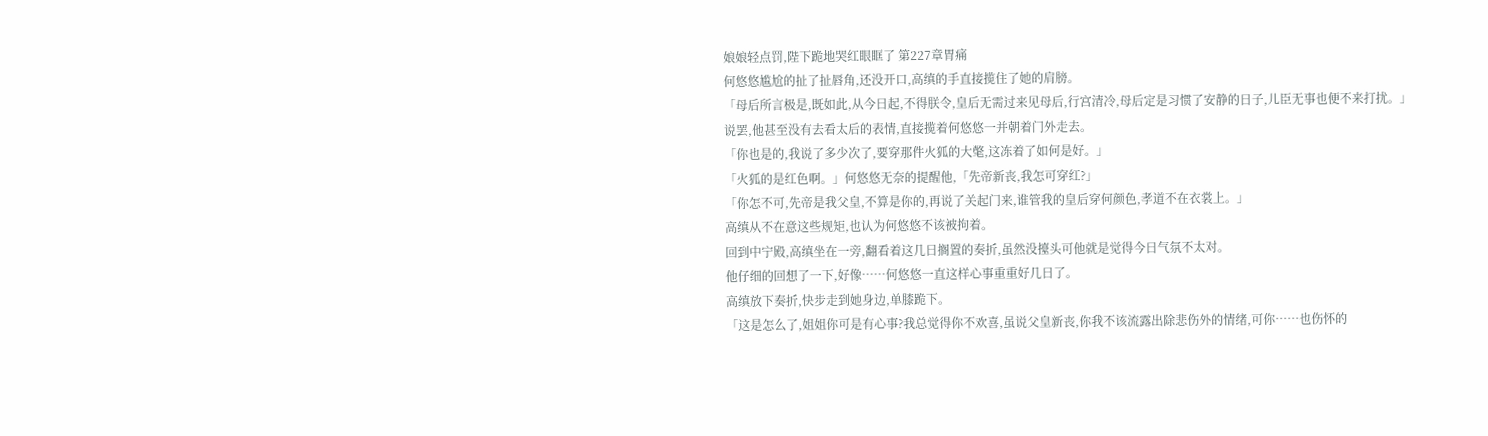娘娘轻点罚,陛下跪地哭红眼眶了 第227章胃痛
何悠悠尴尬的扯了扯唇角,还没开口,高缜的手直接揽住了她的肩膀。
「母后所言极是,既如此,从今日起,不得朕令,皇后无需过来见母后,行宫清冷,母后定是习惯了安静的日子,儿臣无事也便不来打扰。」
说罢,他甚至没有去看太后的表情,直接揽着何悠悠一并朝着门外走去。
「你也是的,我说了多少次了,要穿那件火狐的大氅,这冻着了如何是好。」
「火狐的是红色啊。」何悠悠无奈的提醒他,「先帝新丧,我怎可穿红?」
「你怎不可,先帝是我父皇,不算是你的,再说了关起门来,谁管我的皇后穿何颜色,孝道不在衣裳上。」
高缜从不在意这些规矩,也认为何悠悠不该被拘着。
回到中宁殿,高缜坐在一旁,翻看着这几日搁置的奏折,虽然没擡头可他就是觉得今日气氛不太对。
他仔细的回想了一下,好像……何悠悠一直这样心事重重好几日了。
高缜放下奏折,快步走到她身边,单膝跪下。
「这是怎么了,姐姐你可是有心事?我总觉得你不欢喜,虽说父皇新丧,你我不该流露出除悲伤外的情绪,可你……也伤怀的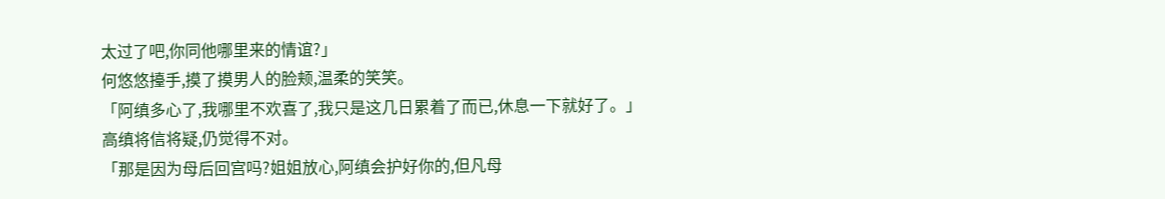太过了吧,你同他哪里来的情谊?」
何悠悠擡手,摸了摸男人的脸颊,温柔的笑笑。
「阿缜多心了,我哪里不欢喜了,我只是这几日累着了而已,休息一下就好了。」
高缜将信将疑,仍觉得不对。
「那是因为母后回宫吗?姐姐放心,阿缜会护好你的,但凡母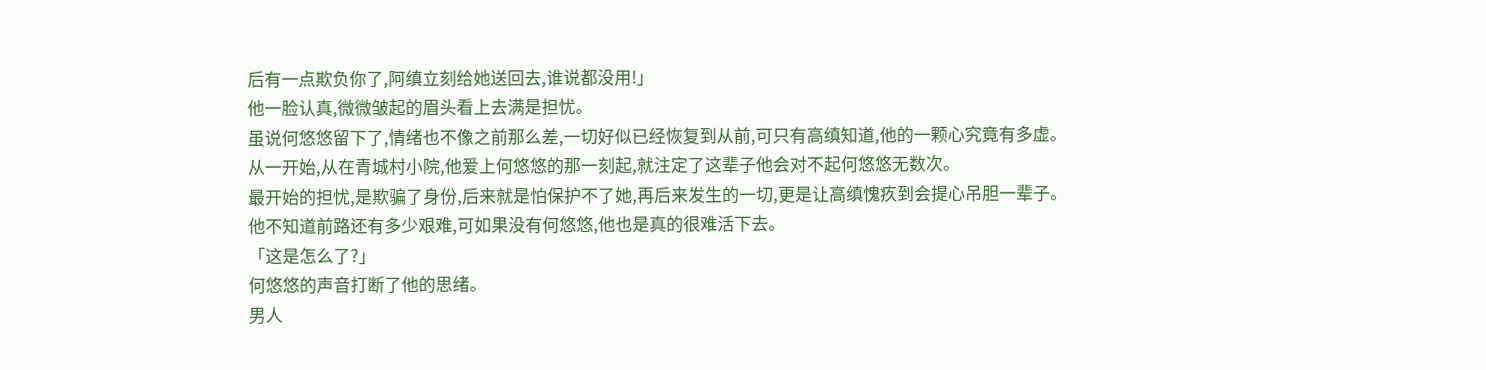后有一点欺负你了,阿缜立刻给她送回去,谁说都没用!」
他一脸认真,微微皱起的眉头看上去满是担忧。
虽说何悠悠留下了,情绪也不像之前那么差,一切好似已经恢复到从前,可只有高缜知道,他的一颗心究竟有多虚。
从一开始,从在青城村小院,他爱上何悠悠的那一刻起,就注定了这辈子他会对不起何悠悠无数次。
最开始的担忧,是欺骗了身份,后来就是怕保护不了她,再后来发生的一切,更是让高缜愧疚到会提心吊胆一辈子。
他不知道前路还有多少艰难,可如果没有何悠悠,他也是真的很难活下去。
「这是怎么了?」
何悠悠的声音打断了他的思绪。
男人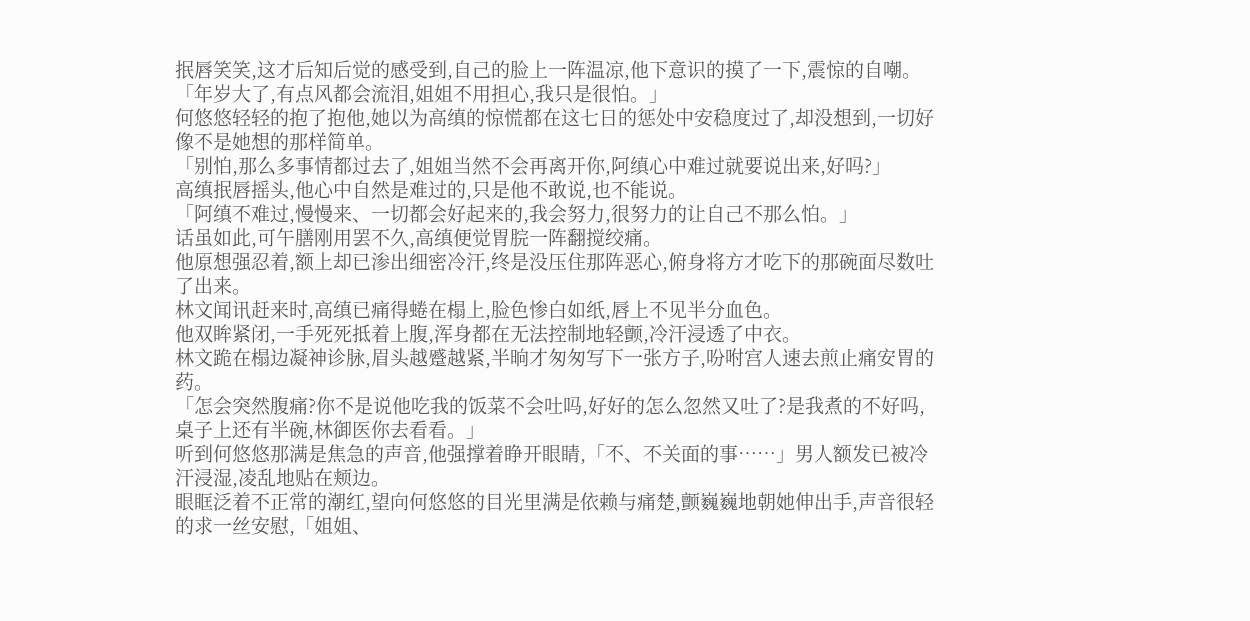抿唇笑笑,这才后知后觉的感受到,自己的脸上一阵温凉,他下意识的摸了一下,震惊的自嘲。
「年岁大了,有点风都会流泪,姐姐不用担心,我只是很怕。」
何悠悠轻轻的抱了抱他,她以为高缜的惊慌都在这七日的惩处中安稳度过了,却没想到,一切好像不是她想的那样简单。
「别怕,那么多事情都过去了,姐姐当然不会再离开你,阿缜心中难过就要说出来,好吗?」
高缜抿唇摇头,他心中自然是难过的,只是他不敢说,也不能说。
「阿缜不难过,慢慢来、一切都会好起来的,我会努力,很努力的让自己不那么怕。」
话虽如此,可午膳刚用罢不久,高缜便觉胃脘一阵翻搅绞痛。
他原想强忍着,额上却已渗出细密冷汗,终是没压住那阵恶心,俯身将方才吃下的那碗面尽数吐了出来。
林文闻讯赶来时,高缜已痛得蜷在榻上,脸色惨白如纸,唇上不见半分血色。
他双眸紧闭,一手死死抵着上腹,浑身都在无法控制地轻颤,冷汗浸透了中衣。
林文跪在榻边凝神诊脉,眉头越蹙越紧,半晌才匆匆写下一张方子,吩咐宫人速去煎止痛安胃的药。
「怎会突然腹痛?你不是说他吃我的饭菜不会吐吗,好好的怎么忽然又吐了?是我煮的不好吗,桌子上还有半碗,林御医你去看看。」
听到何悠悠那满是焦急的声音,他强撑着睁开眼睛,「不、不关面的事……」男人额发已被冷汗浸湿,凌乱地贴在颊边。
眼眶泛着不正常的潮红,望向何悠悠的目光里满是依赖与痛楚,颤巍巍地朝她伸出手,声音很轻的求一丝安慰,「姐姐、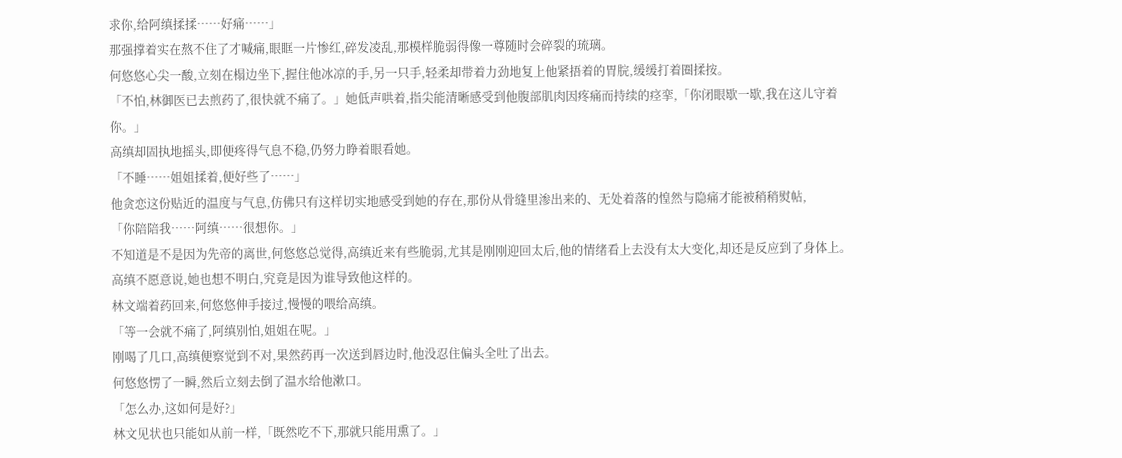求你,给阿缜揉揉……好痛……」
那强撑着实在熬不住了才喊痛,眼眶一片惨红,碎发凌乱,那模样脆弱得像一尊随时会碎裂的琉璃。
何悠悠心尖一酸,立刻在榻边坐下,握住他冰凉的手,另一只手,轻柔却带着力劲地复上他紧捂着的胃脘,缓缓打着圈揉按。
「不怕,林御医已去煎药了,很快就不痛了。」她低声哄着,指尖能清晰感受到他腹部肌肉因疼痛而持续的痉挛,「你闭眼歇一歇,我在这儿守着你。」
高缜却固执地摇头,即便疼得气息不稳,仍努力睁着眼看她。
「不睡……姐姐揉着,便好些了……」
他贪恋这份贴近的温度与气息,仿佛只有这样切实地感受到她的存在,那份从骨缝里渗出来的、无处着落的惶然与隐痛才能被稍稍熨帖,
「你陪陪我……阿缜……很想你。」
不知道是不是因为先帝的离世,何悠悠总觉得,高缜近来有些脆弱,尤其是刚刚迎回太后,他的情绪看上去没有太大变化,却还是反应到了身体上。
高缜不愿意说,她也想不明白,究竟是因为谁导致他这样的。
林文端着药回来,何悠悠伸手接过,慢慢的喂给高缜。
「等一会就不痛了,阿缜别怕,姐姐在呢。」
刚喝了几口,高缜便察觉到不对,果然药再一次送到唇边时,他没忍住偏头全吐了出去。
何悠悠愣了一瞬,然后立刻去倒了温水给他漱口。
「怎么办,这如何是好?」
林文见状也只能如从前一样,「既然吃不下,那就只能用熏了。」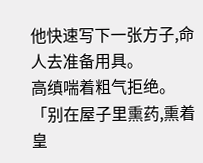他快速写下一张方子,命人去准备用具。
高缜喘着粗气拒绝。
「别在屋子里熏药,熏着皇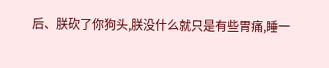后、朕砍了你狗头,朕没什么就只是有些胃痛,睡一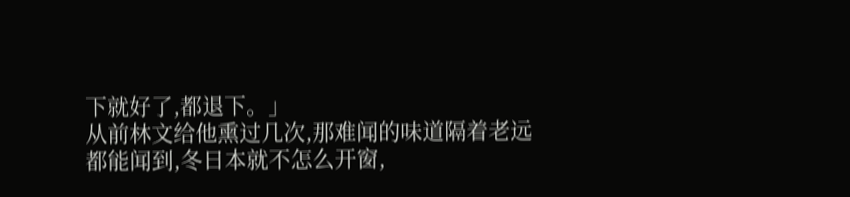下就好了,都退下。」
从前林文给他熏过几次,那难闻的味道隔着老远都能闻到,冬日本就不怎么开窗,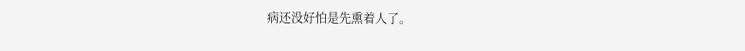病还没好怕是先熏着人了。